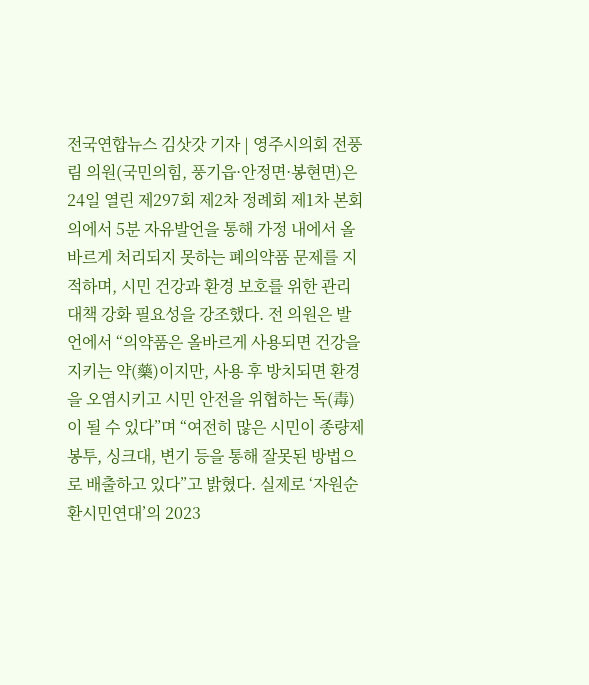전국연합뉴스 김삿갓 기자 | 영주시의회 전풍림 의원(국민의힘, 풍기읍·안정면·봉현면)은 24일 열린 제297회 제2차 정례회 제1차 본회의에서 5분 자유발언을 통해 가정 내에서 올바르게 처리되지 못하는 폐의약품 문제를 지적하며, 시민 건강과 환경 보호를 위한 관리 대책 강화 필요성을 강조했다. 전 의원은 발언에서 “의약품은 올바르게 사용되면 건강을 지키는 약(藥)이지만, 사용 후 방치되면 환경을 오염시키고 시민 안전을 위협하는 독(毒)이 될 수 있다”며 “여전히 많은 시민이 종량제 봉투, 싱크대, 변기 등을 통해 잘못된 방법으로 배출하고 있다”고 밝혔다. 실제로 ‘자원순환시민연대’의 2023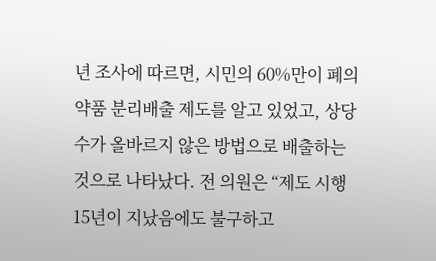년 조사에 따르면, 시민의 60%만이 폐의약품 분리배출 제도를 알고 있었고, 상당수가 올바르지 않은 방법으로 배출하는 것으로 나타났다. 전 의원은 “제도 시행 15년이 지났음에도 불구하고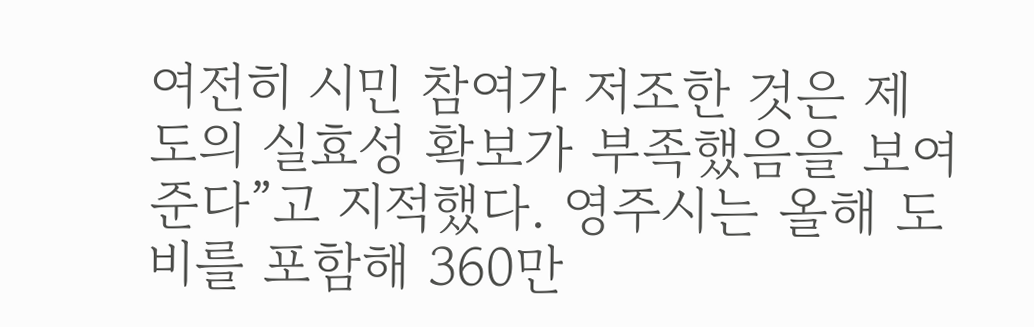여전히 시민 참여가 저조한 것은 제도의 실효성 확보가 부족했음을 보여준다”고 지적했다. 영주시는 올해 도비를 포함해 360만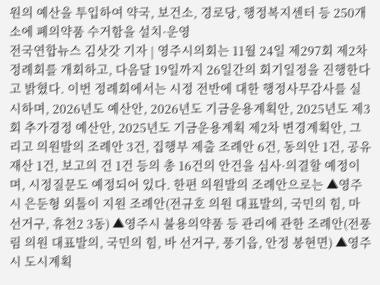원의 예산을 투입하여 약국, 보건소, 경로당, 행정복지센터 등 250개소에 폐의약품 수거함을 설치·운영
전국연합뉴스 김삿갓 기자 | 영주시의회는 11월 24일 제297회 제2차 정례회를 개회하고, 다음달 19일까지 26일간의 회기일정을 진행한다고 밝혔다. 이번 정례회에서는 시정 전반에 대한 행정사무감사를 실시하며, 2026년도 예산안, 2026년도 기금운용계획안, 2025년도 제3회 추가경정 예산안, 2025년도 기금운용계획 제2차 변경계획안, 그리고 의원발의 조례안 3건, 집행부 제출 조례안 6건, 동의안 1건, 공유재산 1건, 보고의 건 1건 등의 총 16건의 안건을 심사·의결할 예정이며, 시정질문도 예정되어 있다. 한편 의원발의 조례안으로는 ▲영주시 은둔형 외톨이 지원 조례안(전규호 의원 대표발의, 국민의 힘, 마 선거구, 휴천2 3동) ▲영주시 불용의약품 등 관리에 관한 조례안(전풍림 의원 대표발의, 국민의 힘, 바 선거구, 풍기읍, 안정 봉현면) ▲영주시 도시계획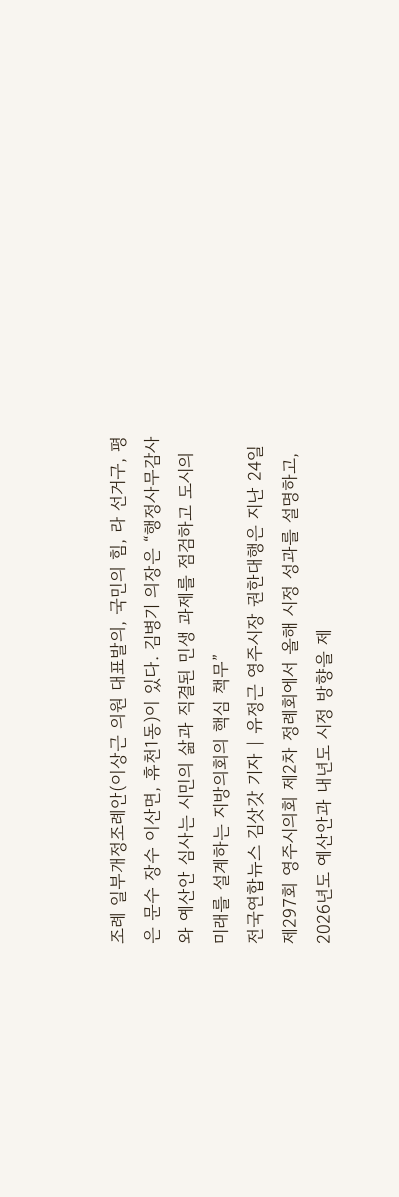조례 일부개정조례안(이상근 의원 대표발의, 국민의 힘, 라 선거구, 평은 문수 장수 이산면, 휴천1동)이 있다. 김병기 의장은 “행정사무감사와 예산안 심사는 시민의 삶과 직결된 민생 과제를 점검하고 도시의 미래를 설계하는 지방의회의 핵심 책무”
전국연합뉴스 김삿갓 기자 | 유정근 영주시장 권한대행은 지난 24일 제297회 영주시의회 제2차 정례회에서 올해 시정 성과를 설명하고, 2026년도 예산안과 내년도 시정 방향을 제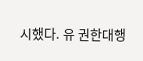시했다. 유 권한대행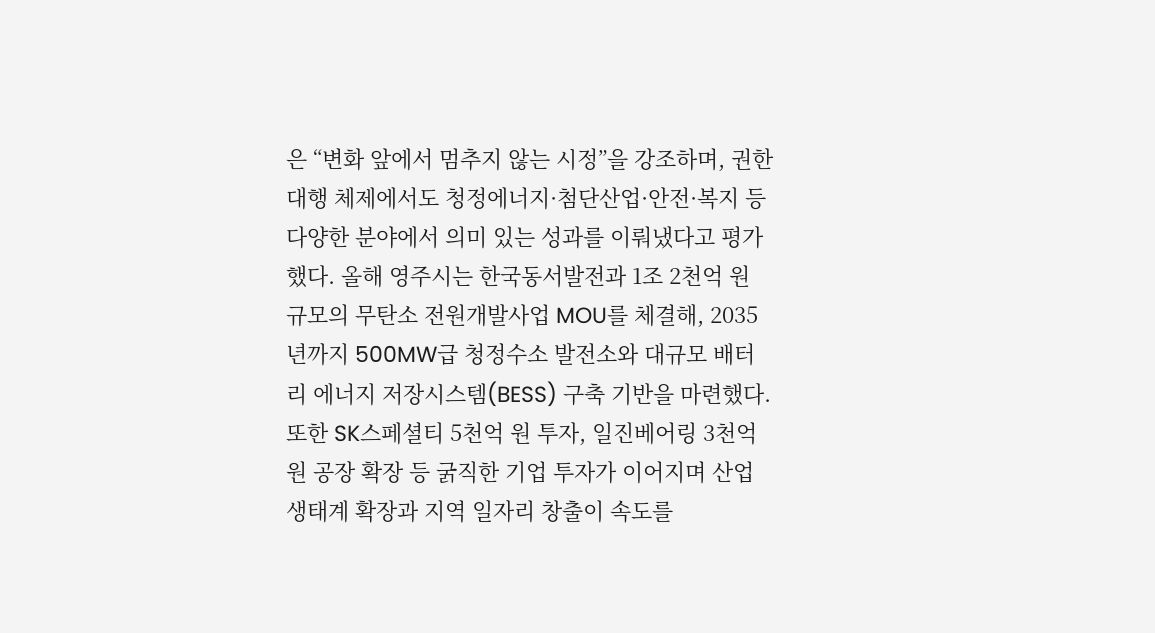은 “변화 앞에서 멈추지 않는 시정”을 강조하며, 권한대행 체제에서도 청정에너지·첨단산업·안전·복지 등 다양한 분야에서 의미 있는 성과를 이뤄냈다고 평가했다. 올해 영주시는 한국동서발전과 1조 2천억 원 규모의 무탄소 전원개발사업 MOU를 체결해, 2035년까지 500MW급 청정수소 발전소와 대규모 배터리 에너지 저장시스템(BESS) 구축 기반을 마련했다. 또한 SK스페셜티 5천억 원 투자, 일진베어링 3천억 원 공장 확장 등 굵직한 기업 투자가 이어지며 산업 생태계 확장과 지역 일자리 창출이 속도를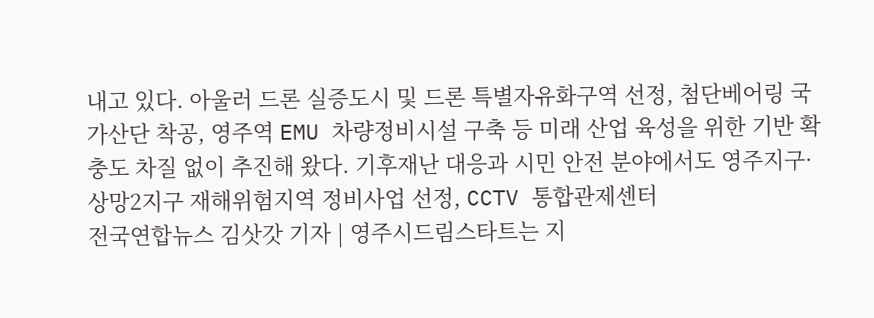내고 있다. 아울러 드론 실증도시 및 드론 특별자유화구역 선정, 첨단베어링 국가산단 착공, 영주역 EMU 차량정비시설 구축 등 미래 산업 육성을 위한 기반 확충도 차질 없이 추진해 왔다. 기후재난 대응과 시민 안전 분야에서도 영주지구·상망2지구 재해위험지역 정비사업 선정, CCTV 통합관제센터
전국연합뉴스 김삿갓 기자 | 영주시드림스타트는 지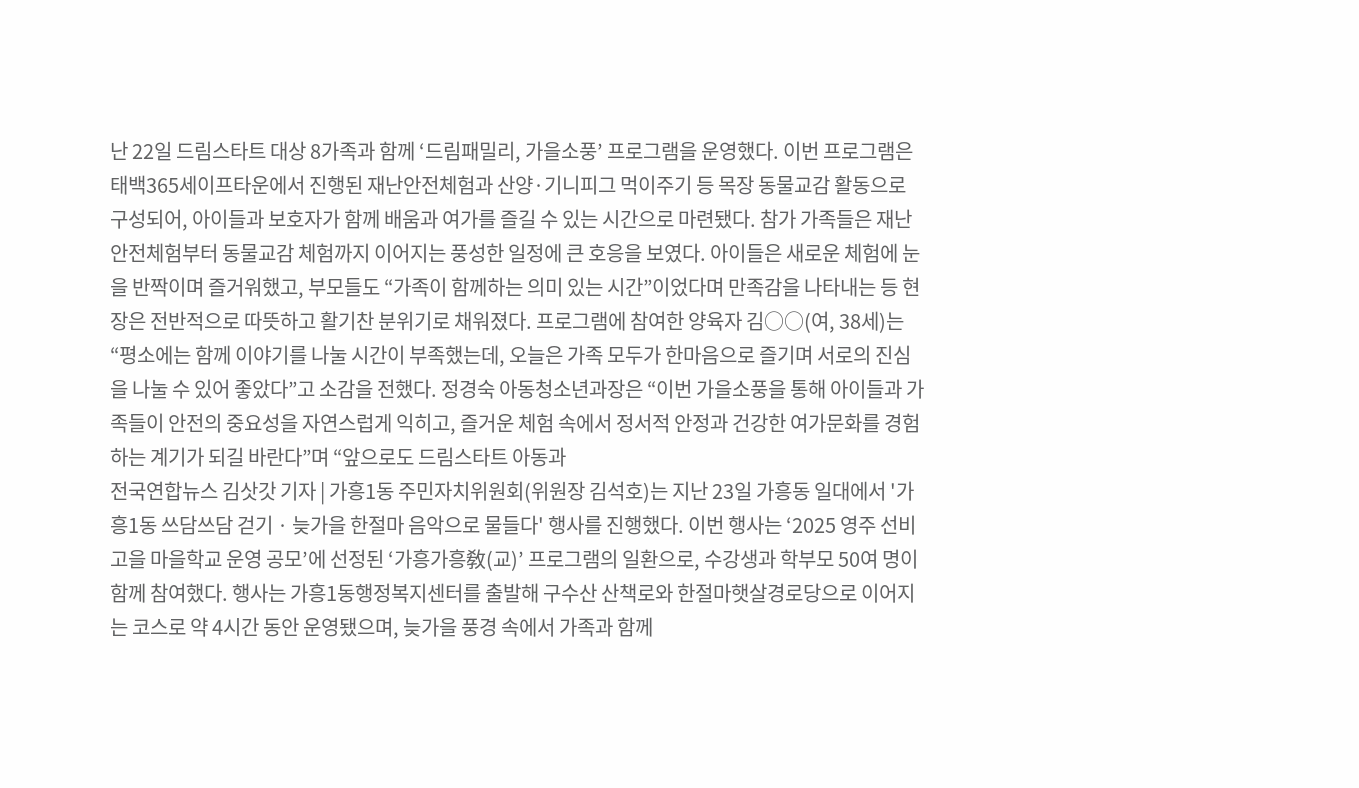난 22일 드림스타트 대상 8가족과 함께 ‘드림패밀리, 가을소풍’ 프로그램을 운영했다. 이번 프로그램은 태백365세이프타운에서 진행된 재난안전체험과 산양·기니피그 먹이주기 등 목장 동물교감 활동으로 구성되어, 아이들과 보호자가 함께 배움과 여가를 즐길 수 있는 시간으로 마련됐다. 참가 가족들은 재난안전체험부터 동물교감 체험까지 이어지는 풍성한 일정에 큰 호응을 보였다. 아이들은 새로운 체험에 눈을 반짝이며 즐거워했고, 부모들도 “가족이 함께하는 의미 있는 시간”이었다며 만족감을 나타내는 등 현장은 전반적으로 따뜻하고 활기찬 분위기로 채워졌다. 프로그램에 참여한 양육자 김○○(여, 38세)는 “평소에는 함께 이야기를 나눌 시간이 부족했는데, 오늘은 가족 모두가 한마음으로 즐기며 서로의 진심을 나눌 수 있어 좋았다”고 소감을 전했다. 정경숙 아동청소년과장은 “이번 가을소풍을 통해 아이들과 가족들이 안전의 중요성을 자연스럽게 익히고, 즐거운 체험 속에서 정서적 안정과 건강한 여가문화를 경험하는 계기가 되길 바란다”며 “앞으로도 드림스타트 아동과
전국연합뉴스 김삿갓 기자 | 가흥1동 주민자치위원회(위원장 김석호)는 지난 23일 가흥동 일대에서 '가흥1동 쓰담쓰담 걷기 · 늦가을 한절마 음악으로 물들다' 행사를 진행했다. 이번 행사는 ‘2025 영주 선비고을 마을학교 운영 공모’에 선정된 ‘가흥가흥敎(교)’ 프로그램의 일환으로, 수강생과 학부모 50여 명이 함께 참여했다. 행사는 가흥1동행정복지센터를 출발해 구수산 산책로와 한절마햇살경로당으로 이어지는 코스로 약 4시간 동안 운영됐으며, 늦가을 풍경 속에서 가족과 함께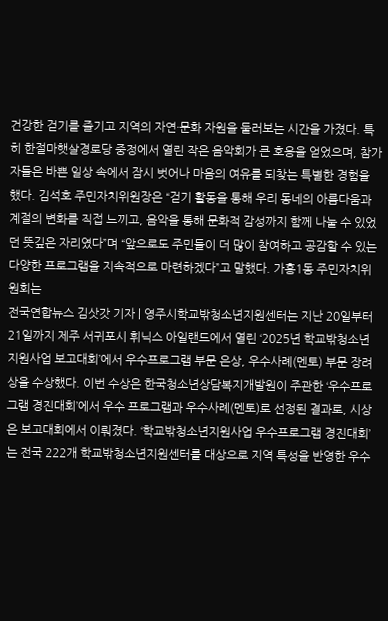건강한 걷기를 즐기고 지역의 자연·문화 자원을 둘러보는 시간을 가졌다. 특히 한절마햇살경로당 중정에서 열린 작은 음악회가 큰 호응을 얻었으며, 참가자들은 바쁜 일상 속에서 잠시 벗어나 마음의 여유를 되찾는 특별한 경험을 했다. 김석호 주민자치위원장은 “걷기 활동을 통해 우리 동네의 아름다움과 계절의 변화를 직접 느끼고, 음악을 통해 문화적 감성까지 함께 나눌 수 있었던 뜻깊은 자리였다”며 “앞으로도 주민들이 더 많이 참여하고 공감할 수 있는 다양한 프로그램을 지속적으로 마련하겠다”고 말했다. 가흥1동 주민자치위원회는
전국연합뉴스 김삿갓 기자 | 영주시학교밖청소년지원센터는 지난 20일부터 21일까지 제주 서귀포시 휘닉스 아일랜드에서 열린 ‘2025년 학교밖청소년지원사업 보고대회’에서 우수프로그램 부문 은상, 우수사례(멘토) 부문 장려상을 수상했다. 이번 수상은 한국청소년상담복지개발원이 주관한 ‘우수프로그램 경진대회’에서 우수 프로그램과 우수사례(멘토)로 선정된 결과로, 시상은 보고대회에서 이뤄졌다. ‘학교밖청소년지원사업 우수프로그램 경진대회’는 전국 222개 학교밖청소년지원센터를 대상으로 지역 특성을 반영한 우수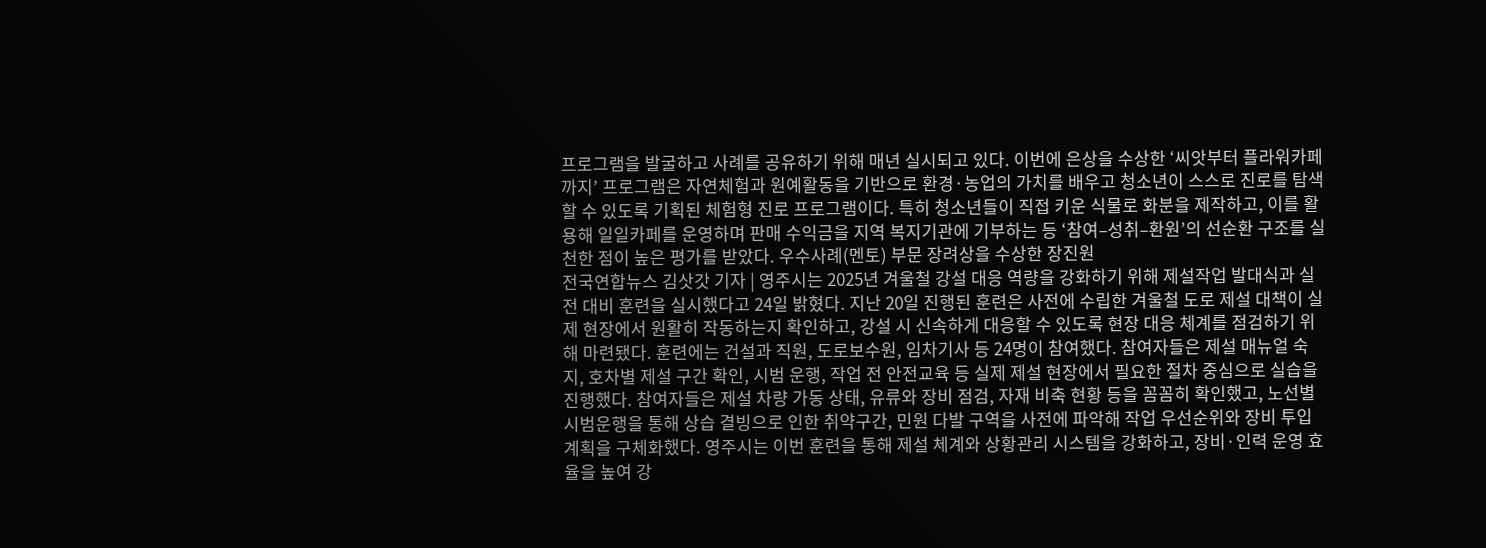프로그램을 발굴하고 사례를 공유하기 위해 매년 실시되고 있다. 이번에 은상을 수상한 ‘씨앗부터 플라워카페까지’ 프로그램은 자연체험과 원예활동을 기반으로 환경·농업의 가치를 배우고 청소년이 스스로 진로를 탐색할 수 있도록 기획된 체험형 진로 프로그램이다. 특히 청소년들이 직접 키운 식물로 화분을 제작하고, 이를 활용해 일일카페를 운영하며 판매 수익금을 지역 복지기관에 기부하는 등 ‘참여–성취–환원’의 선순환 구조를 실천한 점이 높은 평가를 받았다. 우수사례(멘토) 부문 장려상을 수상한 장진원
전국연합뉴스 김삿갓 기자 | 영주시는 2025년 겨울철 강설 대응 역량을 강화하기 위해 제설작업 발대식과 실전 대비 훈련을 실시했다고 24일 밝혔다. 지난 20일 진행된 훈련은 사전에 수립한 겨울철 도로 제설 대책이 실제 현장에서 원활히 작동하는지 확인하고, 강설 시 신속하게 대응할 수 있도록 현장 대응 체계를 점검하기 위해 마련됐다. 훈련에는 건설과 직원, 도로보수원, 임차기사 등 24명이 참여했다. 참여자들은 제설 매뉴얼 숙지, 호차별 제설 구간 확인, 시범 운행, 작업 전 안전교육 등 실제 제설 현장에서 필요한 절차 중심으로 실습을 진행했다. 참여자들은 제설 차량 가동 상태, 유류와 장비 점검, 자재 비축 현황 등을 꼼꼼히 확인했고, 노선별 시범운행을 통해 상습 결빙으로 인한 취약구간, 민원 다발 구역을 사전에 파악해 작업 우선순위와 장비 투입 계획을 구체화했다. 영주시는 이번 훈련을 통해 제설 체계와 상황관리 시스템을 강화하고, 장비·인력 운영 효율을 높여 강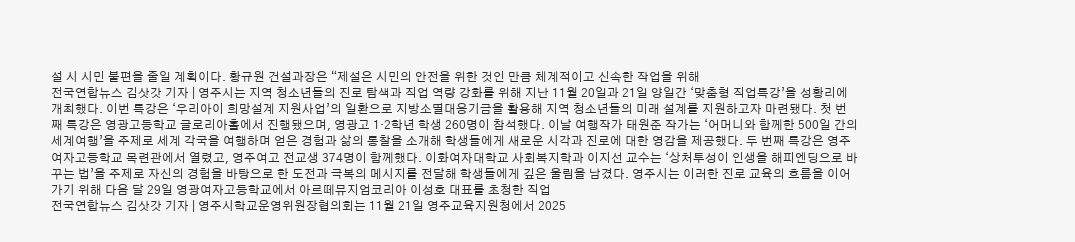설 시 시민 불편을 줄일 계획이다. 황규원 건설과장은 “제설은 시민의 안전을 위한 것인 만큼 체계적이고 신속한 작업을 위해
전국연합뉴스 김삿갓 기자 | 영주시는 지역 청소년들의 진로 탐색과 직업 역량 강화를 위해 지난 11월 20일과 21일 양일간 ‘맞춤형 직업특강’을 성황리에 개최했다. 이번 특강은 ‘우리아이 희망설계 지원사업’의 일환으로 지방소멸대응기금을 활용해 지역 청소년들의 미래 설계를 지원하고자 마련됐다. 첫 번째 특강은 영광고등학교 글로리아홀에서 진행됐으며, 영광고 1·2학년 학생 260명이 참석했다. 이날 여행작가 태원준 작가는 ‘어머니와 함께한 500일 간의 세계여행’을 주제로 세계 각국을 여행하며 얻은 경험과 삶의 통찰을 소개해 학생들에게 새로운 시각과 진로에 대한 영감을 제공했다. 두 번째 특강은 영주여자고등학교 목련관에서 열렸고, 영주여고 전교생 374명이 함께했다. 이화여자대학교 사회복지학과 이지선 교수는 ‘상처투성이 인생을 해피엔딩으로 바꾸는 법’을 주제로 자신의 경험을 바탕으로 한 도전과 극복의 메시지를 전달해 학생들에게 깊은 울림을 남겼다. 영주시는 이러한 진로 교육의 흐름을 이어가기 위해 다음 달 29일 영광여자고등학교에서 아르떼뮤지엄코리아 이성호 대표를 초청한 직업
전국연합뉴스 김삿갓 기자 | 영주시학교운영위원장협의회는 11월 21일 영주교육지원청에서 2025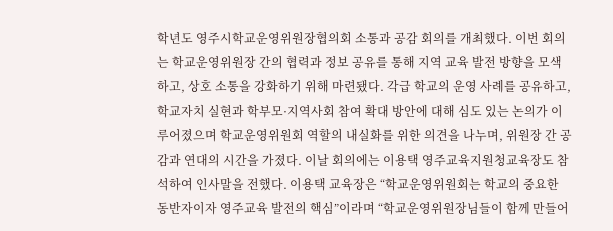학년도 영주시학교운영위원장협의회 소통과 공감 회의를 개최했다. 이번 회의는 학교운영위원장 간의 협력과 정보 공유를 통해 지역 교육 발전 방향을 모색하고, 상호 소통을 강화하기 위해 마련됐다. 각급 학교의 운영 사례를 공유하고, 학교자치 실현과 학부모·지역사회 참여 확대 방안에 대해 심도 있는 논의가 이루어졌으며 학교운영위원회 역할의 내실화를 위한 의견을 나누며, 위원장 간 공감과 연대의 시간을 가졌다. 이날 회의에는 이용택 영주교육지원청교육장도 참석하여 인사말을 전했다. 이용택 교육장은 “학교운영위원회는 학교의 중요한 동반자이자 영주교육 발전의 핵심”이라며 “학교운영위원장님들이 함께 만들어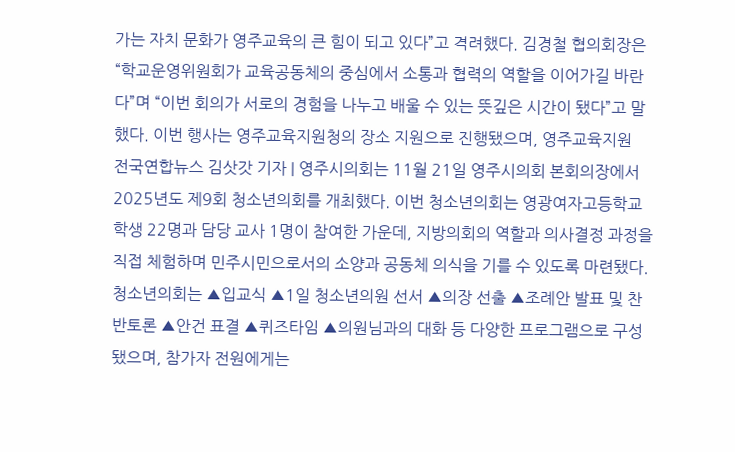가는 자치 문화가 영주교육의 큰 힘이 되고 있다”고 격려했다. 김경철 협의회장은 “학교운영위원회가 교육공동체의 중심에서 소통과 협력의 역할을 이어가길 바란다”며 “이번 회의가 서로의 경험을 나누고 배울 수 있는 뜻깊은 시간이 됐다”고 말했다. 이번 행사는 영주교육지원청의 장소 지원으로 진행됐으며, 영주교육지원
전국연합뉴스 김삿갓 기자 | 영주시의회는 11월 21일 영주시의회 본회의장에서 2025년도 제9회 청소년의회를 개최했다. 이번 청소년의회는 영광여자고등학교 학생 22명과 담당 교사 1명이 참여한 가운데, 지방의회의 역할과 의사결정 과정을 직접 체험하며 민주시민으로서의 소양과 공동체 의식을 기를 수 있도록 마련됐다. 청소년의회는 ▲입교식 ▲1일 청소년의원 선서 ▲의장 선출 ▲조례안 발표 및 찬반토론 ▲안건 표결 ▲퀴즈타임 ▲의원님과의 대화 등 다양한 프로그램으로 구성됐으며, 참가자 전원에게는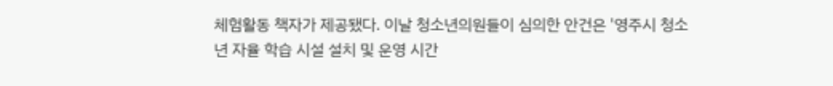체험활동 책자가 제공됐다. 이날 청소년의원들이 심의한 안건은 '영주시 청소년 자율 학습 시설 설치 및 운영 시간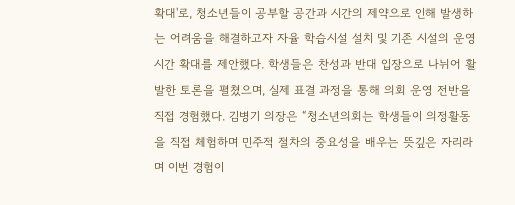확대'로, 청소년들이 공부할 공간과 시간의 제약으로 인해 발생하는 어려움을 해결하고자 자율 학습시설 설치 및 기존 시설의 운영 시간 확대를 제안했다. 학생들은 찬성과 반대 입장으로 나뉘어 활발한 토론을 펼쳤으며, 실제 표결 과정을 통해 의회 운영 전반을 직접 경험했다. 김병기 의장은 “청소년의회는 학생들이 의정활동을 직접 체험하며 민주적 절차의 중요성을 배우는 뜻깊은 자리라며 이번 경험이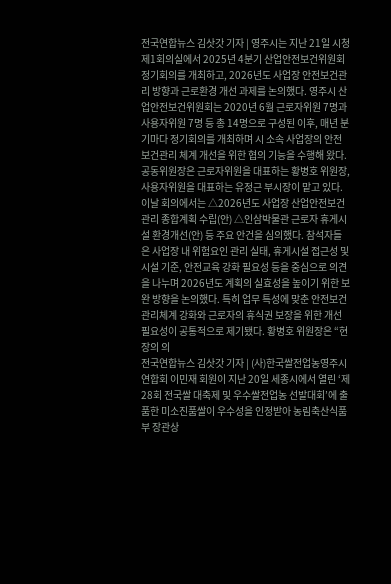전국연합뉴스 김삿갓 기자 | 영주시는 지난 21일 시청 제1회의실에서 2025년 4분기 산업안전보건위원회 정기회의를 개최하고, 2026년도 사업장 안전보건관리 방향과 근로환경 개선 과제를 논의했다. 영주시 산업안전보건위원회는 2020년 6월 근로자위원 7명과 사용자위원 7명 등 총 14명으로 구성된 이후, 매년 분기마다 정기회의를 개최하며 시 소속 사업장의 안전보건관리 체계 개선을 위한 협의 기능을 수행해 왔다. 공동위원장은 근로자위원을 대표하는 황병호 위원장, 사용자위원을 대표하는 유정근 부시장이 맡고 있다. 이날 회의에서는 △2026년도 사업장 산업안전보건관리 종합계획 수립(안) △인삼박물관 근로자 휴게시설 환경개선(안) 등 주요 안건을 심의했다. 참석자들은 사업장 내 위험요인 관리 실태, 휴게시설 접근성 및 시설 기준, 안전교육 강화 필요성 등을 중심으로 의견을 나누며 2026년도 계획의 실효성을 높이기 위한 보완 방향을 논의했다. 특히 업무 특성에 맞춘 안전보건관리체계 강화와 근로자의 휴식권 보장을 위한 개선 필요성이 공통적으로 제기됐다. 황병호 위원장은 “현장의 의
전국연합뉴스 김삿갓 기자 | (사)한국쌀전업농영주시연합회 이민재 회원이 지난 20일 세종시에서 열린 ‘제28회 전국쌀 대축제 및 우수쌀전업농 선발대회’에 출품한 미소진품쌀이 우수성을 인정받아 농림축산식품부 장관상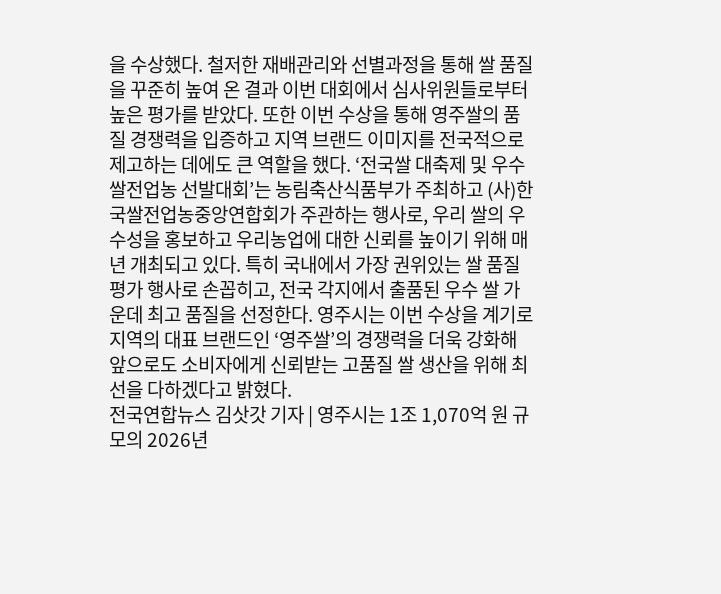을 수상했다. 철저한 재배관리와 선별과정을 통해 쌀 품질을 꾸준히 높여 온 결과 이번 대회에서 심사위원들로부터 높은 평가를 받았다. 또한 이번 수상을 통해 영주쌀의 품질 경쟁력을 입증하고 지역 브랜드 이미지를 전국적으로 제고하는 데에도 큰 역할을 했다. ‘전국쌀 대축제 및 우수쌀전업농 선발대회’는 농림축산식품부가 주최하고 (사)한국쌀전업농중앙연합회가 주관하는 행사로, 우리 쌀의 우수성을 홍보하고 우리농업에 대한 신뢰를 높이기 위해 매년 개최되고 있다. 특히 국내에서 가장 권위있는 쌀 품질 평가 행사로 손꼽히고, 전국 각지에서 출품된 우수 쌀 가운데 최고 품질을 선정한다. 영주시는 이번 수상을 계기로 지역의 대표 브랜드인 ‘영주쌀’의 경쟁력을 더욱 강화해 앞으로도 소비자에게 신뢰받는 고품질 쌀 생산을 위해 최선을 다하겠다고 밝혔다.
전국연합뉴스 김삿갓 기자 | 영주시는 1조 1,070억 원 규모의 2026년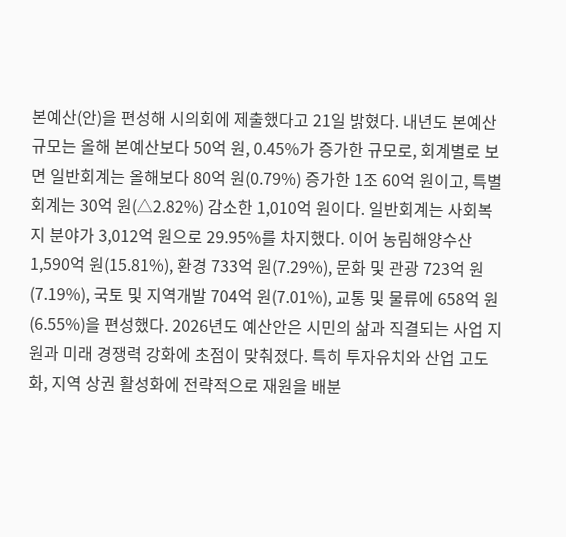본예산(안)을 편성해 시의회에 제출했다고 21일 밝혔다. 내년도 본예산 규모는 올해 본예산보다 50억 원, 0.45%가 증가한 규모로, 회계별로 보면 일반회계는 올해보다 80억 원(0.79%) 증가한 1조 60억 원이고, 특별회계는 30억 원(△2.82%) 감소한 1,010억 원이다. 일반회계는 사회복지 분야가 3,012억 원으로 29.95%를 차지했다. 이어 농림해양수산 1,590억 원(15.81%), 환경 733억 원(7.29%), 문화 및 관광 723억 원(7.19%), 국토 및 지역개발 704억 원(7.01%), 교통 및 물류에 658억 원(6.55%)을 편성했다. 2026년도 예산안은 시민의 삶과 직결되는 사업 지원과 미래 경쟁력 강화에 초점이 맞춰졌다. 특히 투자유치와 산업 고도화, 지역 상권 활성화에 전략적으로 재원을 배분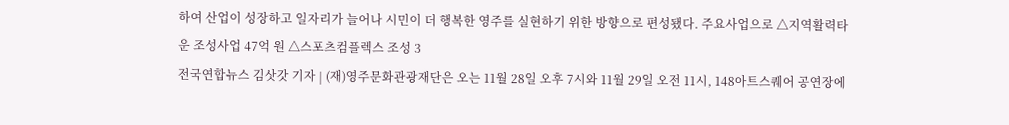하여 산업이 성장하고 일자리가 늘어나 시민이 더 행복한 영주를 실현하기 위한 방향으로 편성됐다. 주요사업으로 △지역활력타운 조성사업 47억 원 △스포츠컴플렉스 조성 3
전국연합뉴스 김삿갓 기자 | (재)영주문화관광재단은 오는 11월 28일 오후 7시와 11월 29일 오전 11시, 148아트스퀘어 공연장에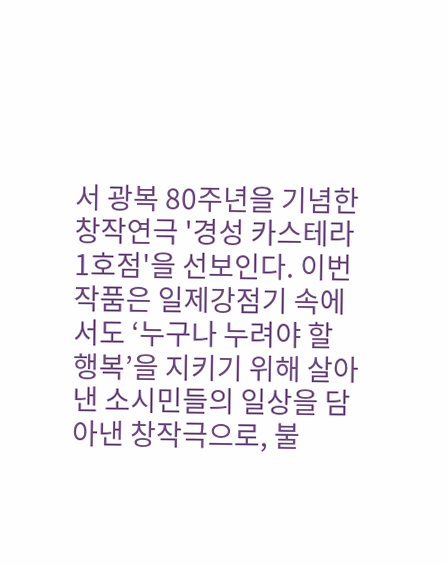서 광복 80주년을 기념한 창작연극 '경성 카스테라 1호점'을 선보인다. 이번 작품은 일제강점기 속에서도 ‘누구나 누려야 할 행복’을 지키기 위해 살아낸 소시민들의 일상을 담아낸 창작극으로, 불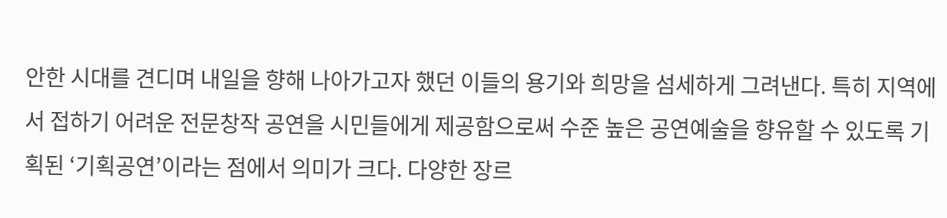안한 시대를 견디며 내일을 향해 나아가고자 했던 이들의 용기와 희망을 섬세하게 그려낸다. 특히 지역에서 접하기 어려운 전문창작 공연을 시민들에게 제공함으로써 수준 높은 공연예술을 향유할 수 있도록 기획된 ‘기획공연’이라는 점에서 의미가 크다. 다양한 장르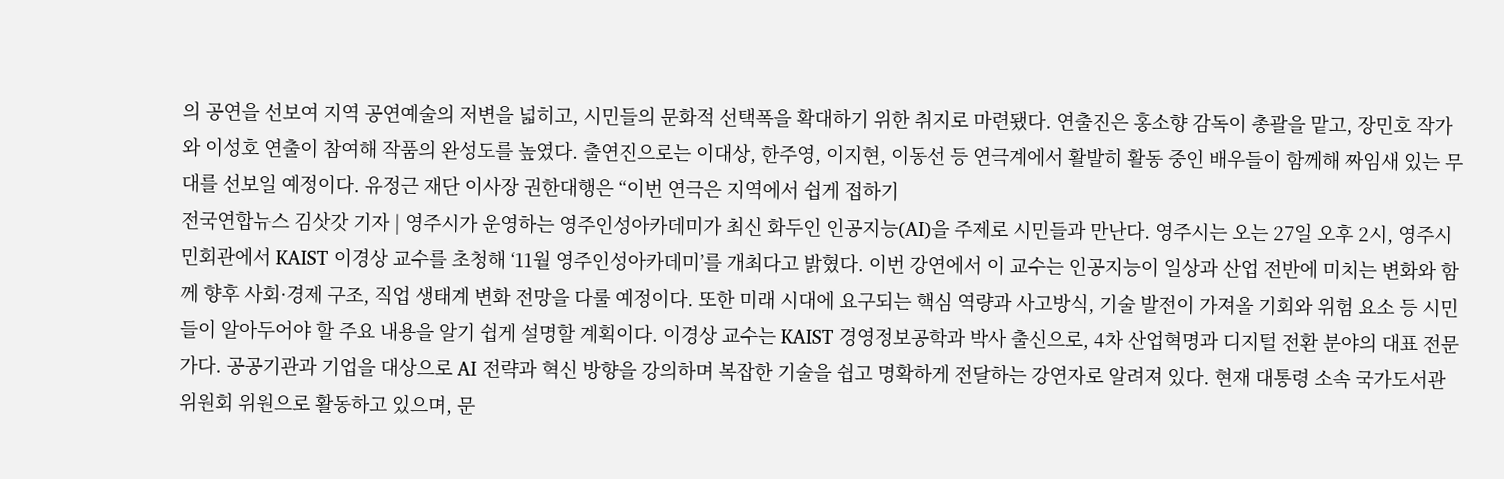의 공연을 선보여 지역 공연예술의 저변을 넓히고, 시민들의 문화적 선택폭을 확대하기 위한 취지로 마련됐다. 연출진은 홍소향 감독이 총괄을 맡고, 장민호 작가와 이성호 연출이 참여해 작품의 완성도를 높였다. 출연진으로는 이대상, 한주영, 이지현, 이동선 등 연극계에서 활발히 활동 중인 배우들이 함께해 짜임새 있는 무대를 선보일 예정이다. 유정근 재단 이사장 권한대행은 “이번 연극은 지역에서 쉽게 접하기
전국연합뉴스 김삿갓 기자 | 영주시가 운영하는 영주인성아카데미가 최신 화두인 인공지능(AI)을 주제로 시민들과 만난다. 영주시는 오는 27일 오후 2시, 영주시민회관에서 KAIST 이경상 교수를 초청해 ‘11월 영주인성아카데미’를 개최다고 밝혔다. 이번 강연에서 이 교수는 인공지능이 일상과 산업 전반에 미치는 변화와 함께 향후 사회·경제 구조, 직업 생태계 변화 전망을 다룰 예정이다. 또한 미래 시대에 요구되는 핵심 역량과 사고방식, 기술 발전이 가져올 기회와 위험 요소 등 시민들이 알아두어야 할 주요 내용을 알기 쉽게 설명할 계획이다. 이경상 교수는 KAIST 경영정보공학과 박사 출신으로, 4차 산업혁명과 디지털 전환 분야의 대표 전문가다. 공공기관과 기업을 대상으로 AI 전략과 혁신 방향을 강의하며 복잡한 기술을 쉽고 명확하게 전달하는 강연자로 알려져 있다. 현재 대통령 소속 국가도서관위원회 위원으로 활동하고 있으며, 문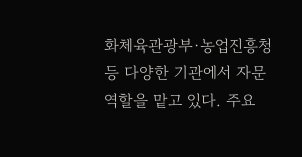화체육관광부·농업진흥청 등 다양한 기관에서 자문 역할을 맡고 있다. 주요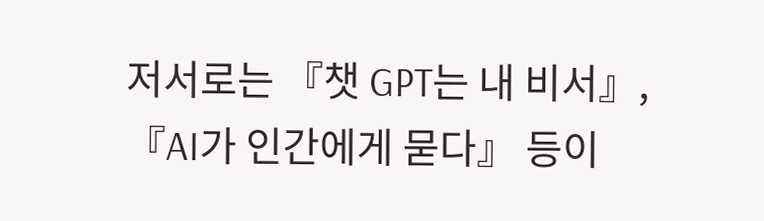저서로는 『챗 GPT는 내 비서』, 『AI가 인간에게 묻다』 등이